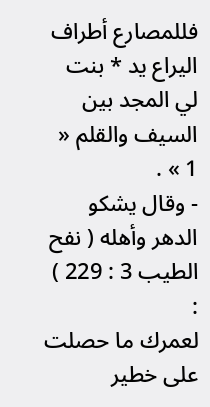فللمصارع أطراف اليراع يد * بنت لي المجد بين السيف والقلم « 1 » .
- وقال يشكو الدهر وأهله ( نفح الطيب 3 : 229 ) :
لعمرك ما حصلت على خطير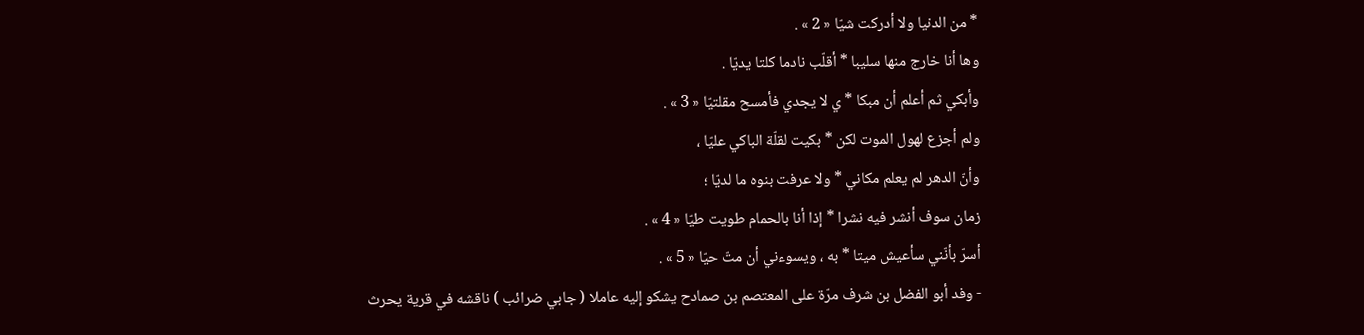* من الدنيا ولا أدركت شيّا « 2 » .
وها أنا خارج منها سليبا * أقلّب نادما كلتا يديّا .
وأبكي ثم أعلم أن مبكا * ي لا يجدي فأمسح مقلتيّا « 3 » .
ولم أجزع لهول الموت لكن * بكيت لقلّة الباكي عليّا ،
وأنّ الدهر لم يعلم مكاني * ولا عرفت بنوه ما لديّا ؛
زمان سوف أنشر فيه نشرا * إذا أنا بالحمام طويت طيّا « 4 » .
أسرّ بأنّني سأعيش ميتا * به ، ويسوءني أن متّ حيّا « 5 » .
- وفد أبو الفضل بن شرف مرّة على المعتصم بن صمادح يشكو إليه عاملا ( جابي ضرائب ) ناقشه في قرية يحرث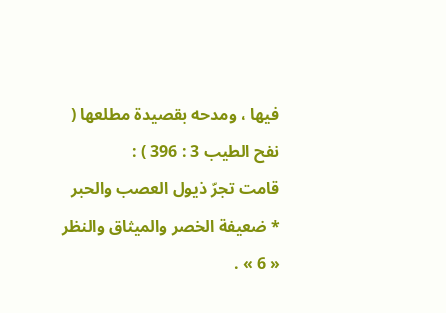فيها ، ومدحه بقصيدة مطلعها ( نفح الطيب 3 : 396 ) :
قامت تجرّ ذيول العصب والحبر * ضعيفة الخصر والميثاق والنظر « 6 » .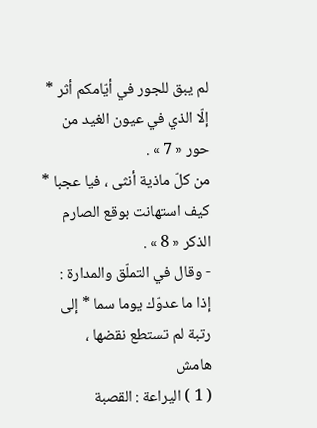لم يبق للجور في أيّامكم أثر * إلّا الذي في عيون الغيد من حور « 7 » .
من كلّ ماذية أنثى ، فيا عجبا * كيف استهانت بوقع الصارم الذكر « 8 » .
- وقال في التملّق والمدارة :
إذا ما عدوّك يوما سما * إلى رتبة لم تستطع نقضها ،
هامش
( 1 ) اليراعة : القصبة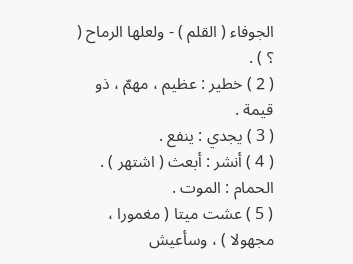الجوفاء ( القلم ) - ولعلها الرماح ( ؟ ) .
( 2 ) خطير : عظيم ، مهمّ ، ذو قيمة .
( 3 ) يجدي : ينفع .
( 4 ) أنشر : أبعث ( اشتهر ) . الحمام : الموت .
( 5 ) عشت ميتا ( مغمورا ، مجهولا ) ، وسأعيش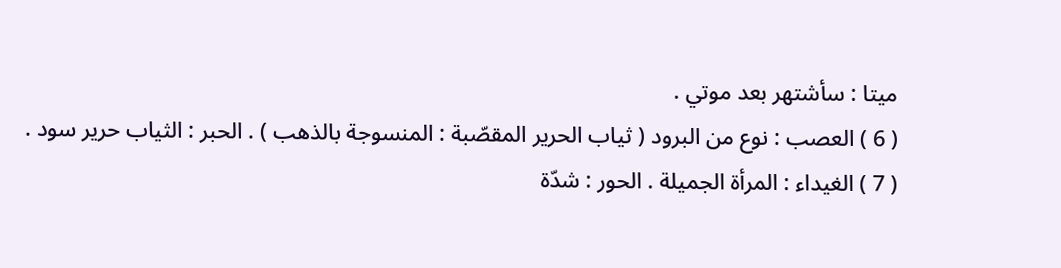ميتا : سأشتهر بعد موتي .
( 6 ) العصب : نوع من البرود ( ثياب الحرير المقصّبة : المنسوجة بالذهب ) . الحبر : الثياب حرير سود .
( 7 ) الغيداء : المرأة الجميلة . الحور : شدّة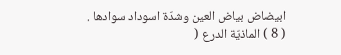ابيضاض بياض العين وشدّة اسوداد سوادها .
( 8 ) الماذيّة الدرع (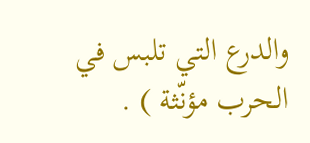والدرع التي تلبس في الحرب مؤنّثة ) .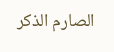الصارم الذكر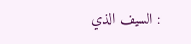: السيف الذي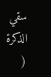سقي الذكرة (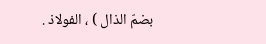بضمّ الذال ) ، الفولاذ .